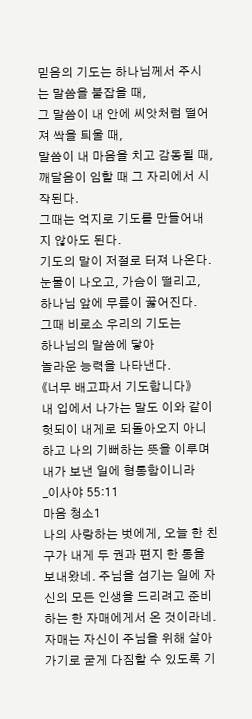믿음의 기도는 하나님께서 주시는 말씀을 붙잡을 때,
그 말씀이 내 안에 씨앗처럼 떨어져 싹을 틔울 때,
말씀이 내 마음을 치고 감동될 때,
깨달음이 임할 때 그 자리에서 시작된다.
그때는 억지로 기도를 만들어내지 않아도 된다.
기도의 말이 저절로 터져 나온다.
눈물이 나오고, 가슴이 떨리고,
하나님 앞에 무릎이 꿇어진다.
그때 비로소 우리의 기도는
하나님의 말씀에 닿아
놀라운 능력을 나타낸다.
《너무 배고파서 기도합니다》
내 입에서 나가는 말도 이와 같이 헛되이 내게로 되돌아오지 아니하고 나의 기뻐하는 뜻을 이루며 내가 보낸 일에 형통함이니라
_이사야 55:11
마음 청소1
나의 사랑하는 벗에게, 오늘 한 친구가 내게 두 권과 편지 한 통을 보내왔네. 주님을 섬기는 일에 자신의 모든 인생을 드리려고 준비하는 한 자매에게서 온 것이라네. 자매는 자신이 주님을 위해 살아가기로 굳게 다짐할 수 있도록 기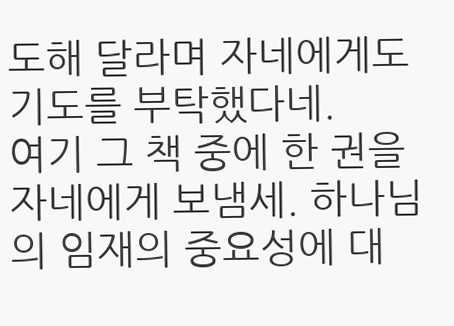도해 달라며 자네에게도 기도를 부탁했다네.
여기 그 책 중에 한 권을 자네에게 보냄세. 하나님의 임재의 중요성에 대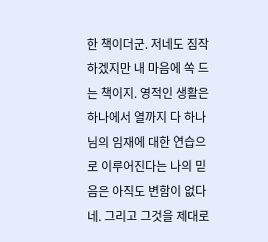한 책이더군. 저네도 짐작하겠지만 내 마음에 쏙 드는 책이지. 영적인 생활은 하나에서 열까지 다 하나님의 임재에 대한 연습으로 이루어진다는 나의 믿음은 아직도 변함이 없다네. 그리고 그것을 제대로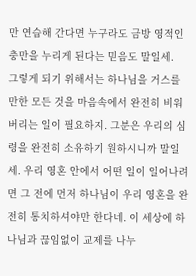만 연습해 간다면 누구라도 금방 영적인 충만을 누리게 된다는 믿음도 말일세.
그렇게 되기 위해서는 하나님을 거스를 만한 모든 것을 마음속에서 완전히 비워 버리는 일이 필요하지. 그분은 우리의 심령을 완전히 소유하기 원하시니까 말일세. 우리 영혼 안에서 어떤 일이 일어나려면 그 전에 먼저 하나님이 우리 영혼을 완전히 통치하셔야만 한다네. 이 세상에 하나님과 끊임없이 교제를 나누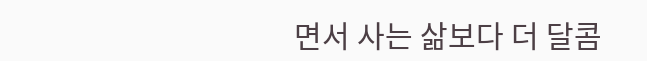면서 사는 삶보다 더 달콤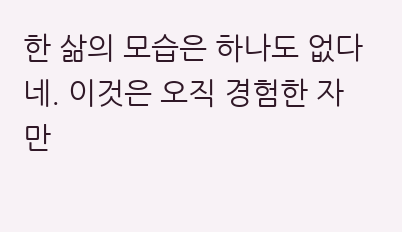한 삶의 모습은 하나도 없다네. 이것은 오직 경험한 자만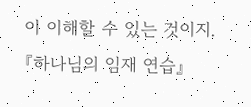이 이해할 수 있는 것이지.
『하나님의 임재 연습』